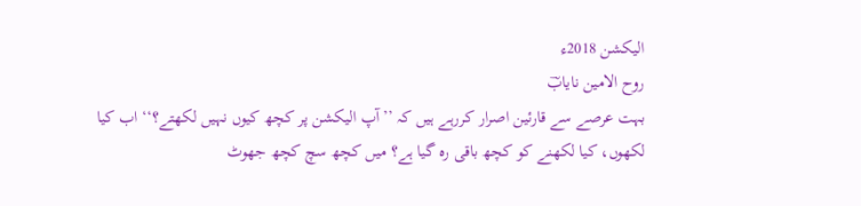الیکشن 2018ء
روح الامین نایابؔ
بہت عرصے سے قارئین اصرار کررہے ہیں کہ ’’آپ الیکشن پر کچھ کیوں نہیں لکھتے؟‘‘ اب کیا لکھوں، کیا لکھنے کو کچھ باقی رہ گیا ہے؟ میں کچھ سچ کچھ جھوٹ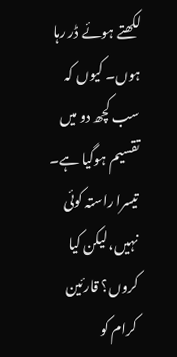لکھتے ہوئے ڈر رہا ہوں۔ کیوں کہ سب کچھ دو میں تقسیم ہوگیا ہے۔ تیسرا راستہ کوئی نہیں، لیکن کیا کروں؟ قارئین کرام کو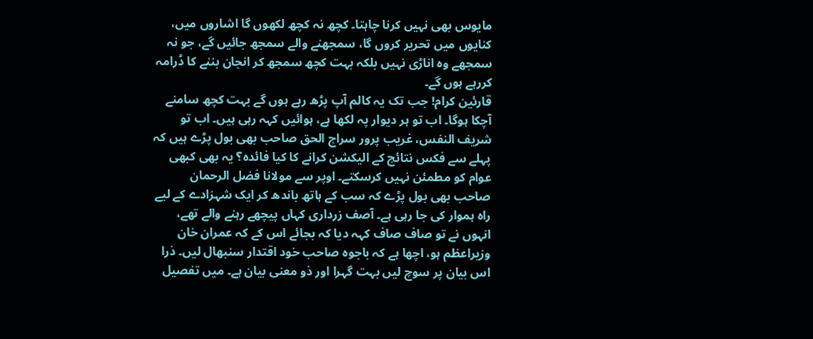مایوس بھی نہیں کرنا چاہتا۔ کچھ نہ کچھ لکھوں گا اشاروں میں، کنایوں میں تحریر کروں گا، سمجھنے والے سمجھ جائیں گے، جو نہ سمجھے وہ اناڑی نہیں بلکہ بہت کچھ سمجھ کر انجان بننے کا ڈرامہ کررہے ہوں گے۔
قارئین کرام! جب تک یہ کالم آپ پڑھ رہے ہوں گے بہت کچھ سامنے آچکا ہوگا۔ اب تو ہر دیوار پہ لکھا ہے، ہوائیں کہہ رہی ہیں۔ اب تو شریف النفس، غریب پرور سراج الحق صاحب بھی بول پڑے ہیں کہ پہلے سے فکس نتائج کے الیکشن کرانے کا کیا فائدہ؟ یہ بھی کبھی عوام کو مطمئن نہیں کرسکتے۔ اوپر سے مولانا فضل الرحمان صاحب بھی بول پڑے کہ سب کے ہاتھ باندھ کر ایک شہزادے کے لیے راہ ہموار کی جا رہی ہے۔ آصف زرداری کہاں پیچھے رہنے والے تھے، انہوں نے تو صاف صاف کہہ دیا کہ بجائے اس کے کہ عمران خان وزیراعظم ہو، اچھا ہے کہ باجوہ صاحب خود اقتدار سنبھال لیں۔ ذرا اس بیان پر سوچ لیں بہت گہرا اور ذو معنی بیان ہے۔ میں تفصیل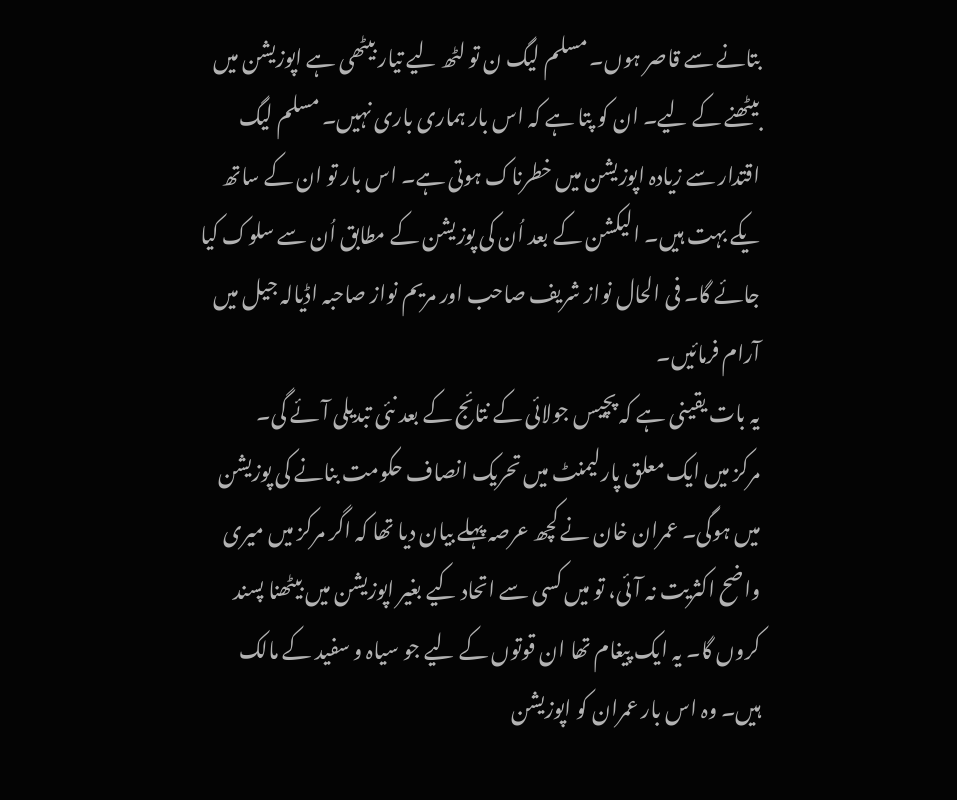بتانے سے قاصر ہوں۔ مسلم لیگ ن تو لٹھ لیے تیار بیٹھی ہے اپوزیشن میں بیٹھنے کے لیے۔ ان کو پتا ہے کہ اس بار ہماری باری نہیں۔ مسلم لیگ اقتدار سے زیادہ اپوزیشن میں خطرناک ہوتی ہے۔ اس بار تو ان کے ساتھ یکے بہت ہیں۔ الیکشن کے بعد اُن کی پوزیشن کے مطابق اُن سے سلوک کیا جائے گا۔ فی الحال نواز شریف صاحب اور مریم نواز صاحبہ اڈیالہ جیل میں آرام فرمائیں۔
یہ بات یقینی ہے کہ پچیس جولائی کے نتائج کے بعد نئی تبدیلی آئے گی۔
مرکز میں ایک معلق پارلیمنٹ میں تحریک انصاف حکومت بنانے کی پوزیشن میں ہوگی۔ عمران خان نے کچھ عرصہ پہلے بیان دیا تھا کہ اگر مرکز میں میری واضح اکثریت نہ آئی، تو میں کسی سے اتحاد کیے بغیر اپوزیشن میں بیٹھنا پسند کروں گا۔ یہ ایک پیغام تھا ان قوتوں کے لیے جو سیاہ و سفید کے مالک ہیں۔ وہ اس بار عمران کو اپوزیشن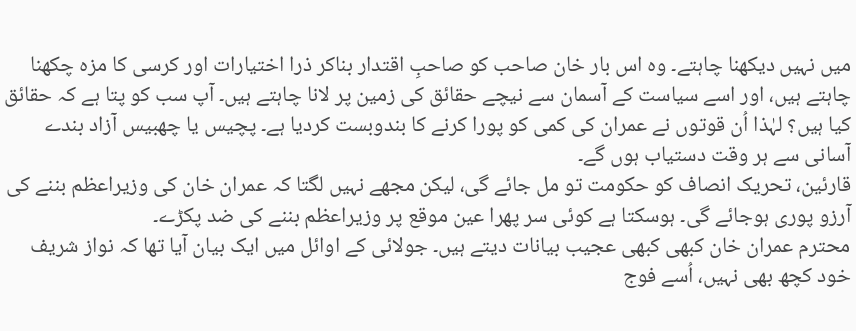میں نہیں دیکھنا چاہتے۔ وہ اس بار خان صاحب کو صاحبِ اقتدار بناکر ذرا اختیارات اور کرسی کا مزہ چکھنا چاہتے ہیں، اور اسے سیاست کے آسمان سے نیچے حقائق کی زمین پر لانا چاہتے ہیں۔ آپ سب کو پتا ہے کہ حقائق کیا ہیں؟ لہٰذا اُن قوتوں نے عمران کی کمی کو پورا کرنے کا بندوبست کردیا ہے۔ پچیس یا چھبیس آزاد بندے آسانی سے ہر وقت دستیاب ہوں گے۔
قارئین، تحریک انصاف کو حکومت تو مل جائے گی، لیکن مجھے نہیں لگتا کہ عمران خان کی وزیراعظم بننے کی آرزو پوری ہوجائے گی۔ ہوسکتا ہے کوئی سر پھرا عین موقع پر وزیراعظم بننے کی ضد پکڑے۔
محترم عمران خان کبھی کبھی عجیب بیانات دیتے ہیں۔ جولائی کے اوائل میں ایک بیان آیا تھا کہ نواز شریف خود کچھ بھی نہیں، اُسے فوج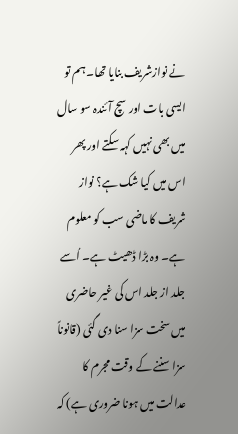نے نوازشریف بنایا تھا۔ ہم تو ایسی بات اور سچ آئندہ سو سال میں بھی نہیں کہہ سکتے اور پھر اس میں کیا شک ہے؟ نواز شریف کا ماضی سب کو معلوم ہے۔ وہ بڑا ڈھیٹ ہے۔ اُسے جلد از جلد اس کی غیر حاضری میں سخت سزا سنا دی گئی (قانوناً سزا سننے کے وقت مجرم کا عدالت میں ہونا ضروری ہے) کہ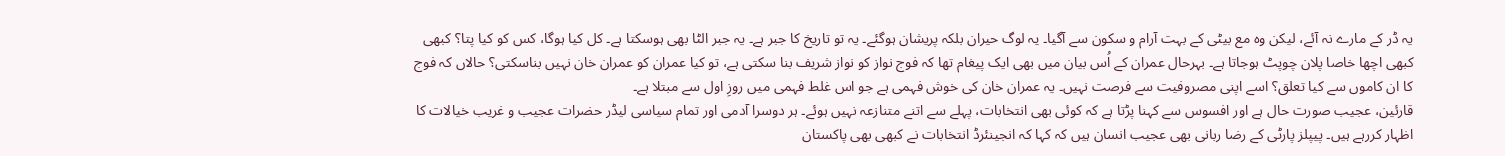یہ ڈر کے مارے نہ آئے، لیکن وہ مع بیٹی کے بہت آرام و سکون سے آگیا۔ یہ لوگ حیران بلکہ پریشان ہوگئے۔ یہ تو تاریخ کا جبر ہے۔ یہ جبر الٹا بھی ہوسکتا ہے۔ کل کیا ہوگا، کس کو کیا پتا؟ کبھی کبھی اچھا خاصا پلان چوپٹ ہوجاتا ہے۔ بہرحال عمران کے اُس بیان میں بھی ایک پیغام تھا کہ فوج نواز کو نواز شریف بنا سکتی ہے، تو کیا عمران کو عمران خان نہیں بناسکتی؟ حالاں کہ فوج کا ان کاموں سے کیا تعلق؟ اسے اپنی مصروفیت سے فرصت نہیں۔ یہ عمران خان کی خوش فہمی ہے جو اس غلط فہمی میں روزِ اول سے مبتلا ہے۔
قارئین، عجیب صورت حال ہے اور افسوس سے کہنا پڑتا ہے کہ کوئی بھی انتخابات، پہلے سے اتنے متنازعہ نہیں ہوئے۔ ہر دوسرا آدمی اور تمام سیاسی لیڈر حضرات عجیب و غریب خیالات کا اظہار کررہے ہیں۔ پیپلز پارٹی کے رضا ربانی بھی عجیب انسان ہیں کہ کہا کہ انجینئرڈ انتخابات نے کبھی بھی پاکستان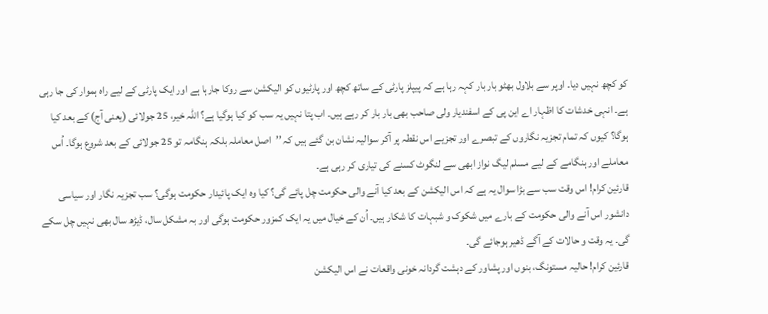کو کچھ نہیں دیا۔ اوپر سے بلاول بھٹو بار بار کہہ رہا ہے کہ پیپلز پارٹی کے ساتھ کچھ اور پارٹیوں کو الیکشن سے روکا جارہا ہے اور ایک پارٹی کے لیے راہ ہموار کی جا رہی ہے۔ انہی خدشات کا اظہار اے این پی کے اسفندیار ولی صاحب بھی بار بار کر رہے ہیں۔ اب پتا نہیں یہ سب کو کیا ہوگیا ہے؟ اللہ خیر، 25 جولائی (یعنی آج) کے بعد کیا ہوگا؟ کیوں کہ تمام تجزیہ نگاروں کے تبصرے اور تجزیے اس نقطہ پر آکر سوالیہ نشان بن گئے ہیں کہ ’’اصل معاملہ بلکہ ہنگامہ تو 25 جولائی کے بعد شروع ہوگا۔ اُس معاملے اور ہنگامے کے لیے مسلم لیگ نواز ابھی سے لنگوٹ کسنے کی تیاری کر رہی ہے۔
قارئین کرام! اس وقت سب سے بڑا سوال یہ ہے کہ اس الیکشن کے بعد کیا آنے والی حکومت چل پائے گی؟ کیا وہ ایک پائیدار حکومت ہوگی؟ سب تجزیہ نگار اور سیاسی دانشور اس آنے والی حکومت کے بارے میں شکوک و شبہات کا شکار ہیں۔ اُن کے خیال میں یہ ایک کمزور حکومت ہوگی اور بہ مشکل سال، ڈیڑھ سال بھی نہیں چل سکے گی۔ یہ وقت و حالات کے آگے ڈھیر ہوجائے گی۔
قارئین کرام! حالیہ مستونگ، بنوں اور پشاور کے دہشت گردانہ خونی واقعات نے اس الیکشن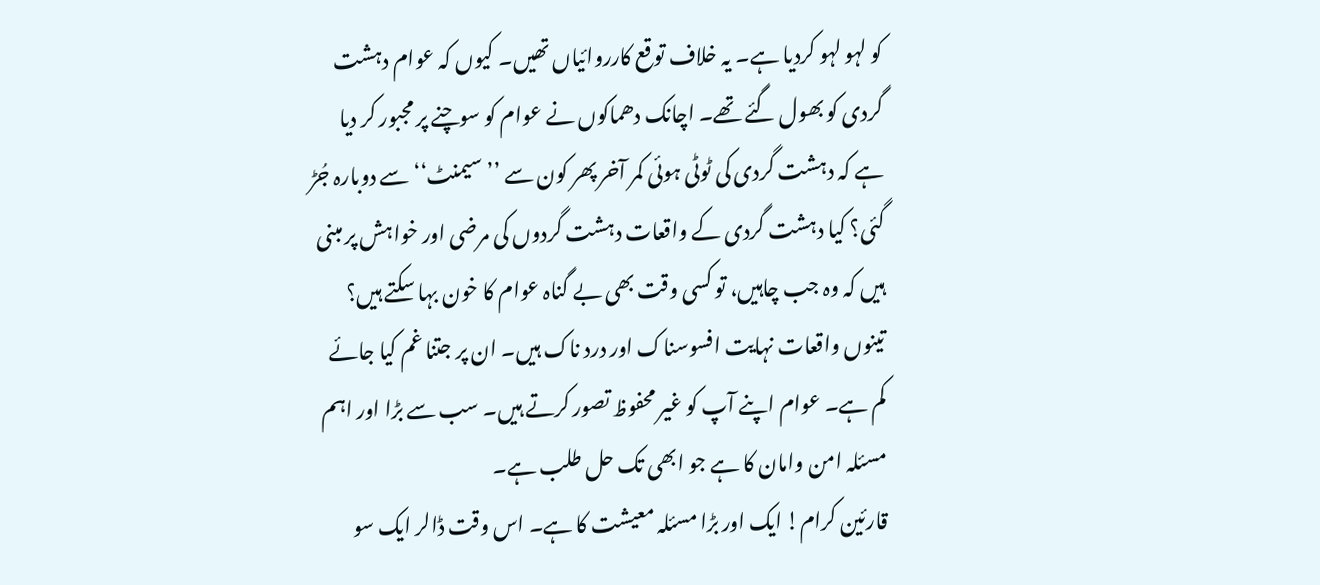کو لہو لہو کردیا ہے۔ یہ خلاف توقع کارروائیاں تھیں۔ کیوں کہ عوام دہشت گردی کو بھول گئے تھے۔ اچانک دھماکوں نے عوام کو سوچنے پر مجبور کر دیا ہے کہ دہشت گردی کی ٹوٹی ہوئی کمر آخر پھر کون سے ’’سیمنٹ‘‘ سے دوبارہ جُڑ گئی؟ کیا دہشت گردی کے واقعات دہشت گردوں کی مرضی اور خواہش پر مبنی ہیں کہ وہ جب چاہیں، تو کسی وقت بھی بے گناہ عوام کا خون بہا سکتے ہیں؟ تینوں واقعات نہایت افسوسناک اور درد ناک ہیں۔ ان پر جتنا غم کیا جائے کم ہے۔ عوام اپنے آپ کو غیر محفوظ تصور کرتے ہیں۔ سب سے بڑا اور اہم مسئلہ امن وامان کا ہے جو ابھی تک حل طلب ہے۔
قارئین کرام! ایک اور بڑا مسئلہ معیشت کا ہے۔ اس وقت ڈالر ایک سو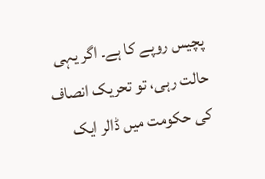پچیس روپے کا ہے۔ اگر یہی حالت رہی، تو تحریک انصاف کی حکومت میں ڈالر ایک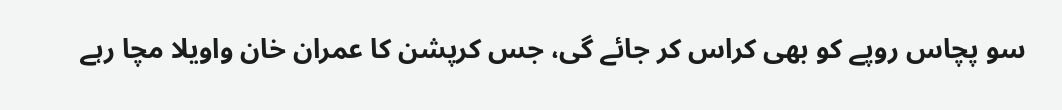سو پچاس روپے کو بھی کراس کر جائے گی، جس کرپشن کا عمران خان واویلا مچا رہے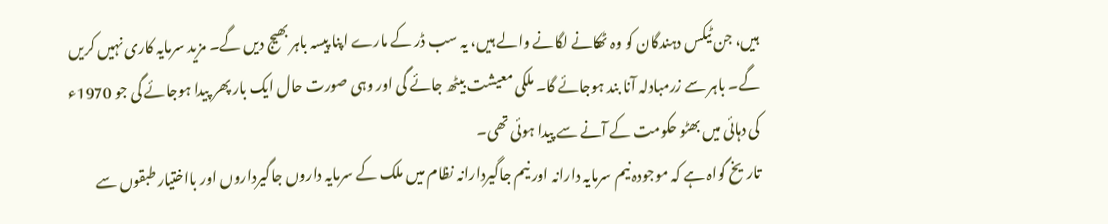ہیں، جن ٹیکس دہندگان کو وہ ٹھکانے لگانے والے ہیں، یہ سب ڈر کے مارے اپنا پیسہ باہر بھیج دیں گے۔ مزید سرمایہ کاری نہیں کریں گے۔ باہر سے زرمبادلہ آنا بند ہوجائے گا۔ ملکی معیشت بیٹھ جائے گی اور وہی صورت حال ایک بار پھر پیدا ہوجائے گی جو 1970ء کی دہائی میں بھٹو حکومت کے آنے سے پیدا ہوئی تھی۔
تاریخ گواہ ہے کہ موجودہ نیم سرمایہ دارانہ اور نیم جاگیردارانہ نظام میں ملک کے سرمایہ داروں جاگیرداروں اور بااختیار طبقوں سے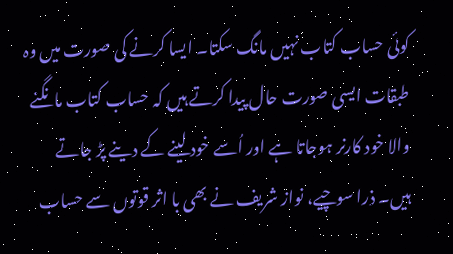کوئی حساب کتاب نہیں مانگ سکتا۔ ایسا کرنے کی صورت میں وہ طبقات ایسی صورت حال پیدا کرتے ہیں کہ حساب کتاب مانگنے والا خود کارنر ہوجاتا ہے اور اُسے خود لینے کے دینے پڑ جاتے ہیں۔ ذرا سوچیے، نواز شریف نے بھی با اثر قوتوں سے حساب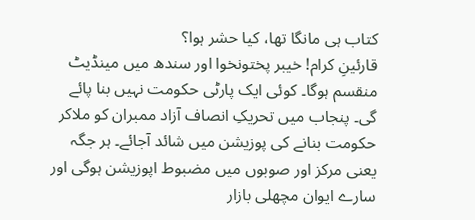کتاب ہی مانگا تھا، کیا حشر ہوا؟
قارئینِ کرام! خیبر پختونخوا اور سندھ میں مینڈیٹ منقسم ہوگا۔ کوئی ایک پارٹی حکومت نہیں بنا پائے گی۔ پنجاب میں تحریکِ انصاف آزاد ممبران کو ملاکر حکومت بنانے کی پوزیشن میں شائد آجائے۔ ہر جگہ یعنی مرکز اور صوبوں میں مضبوط اپوزیشن ہوگی اور سارے ایوان مچھلی بازار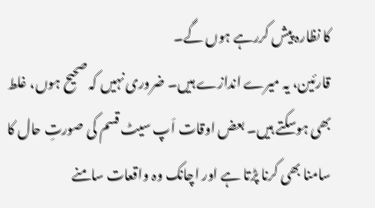کا نظارہ پیش کررہے ہوں گے۔
قارئین، یہ میرے اندازے ہیں۔ ضروری نہیں کہ صحیح ہوں، غلط بھی ہوسکتے ہیں۔ بعض اوقات اَپ سیٹ قسم کی صورتِ حال کا سامنا بھی کرنا پڑتا ہے اور اچانک وہ واقعات سامنے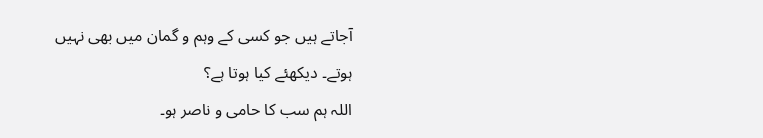آجاتے ہیں جو کسی کے وہم و گمان میں بھی نہیں ہوتے۔ دیکھئے کیا ہوتا ہے؟
اللہ ہم سب کا حامی و ناصر ہو۔